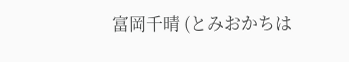富岡千晴 (とみおかちは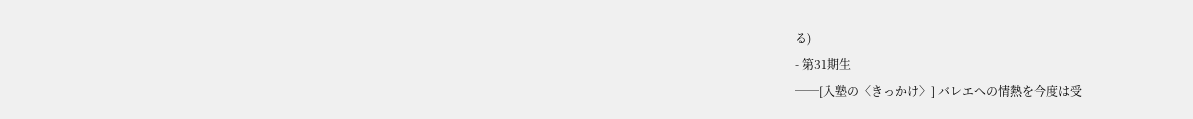る)
- 第31期生
──[入塾の〈きっかけ〉] バレエへの情熱を今度は受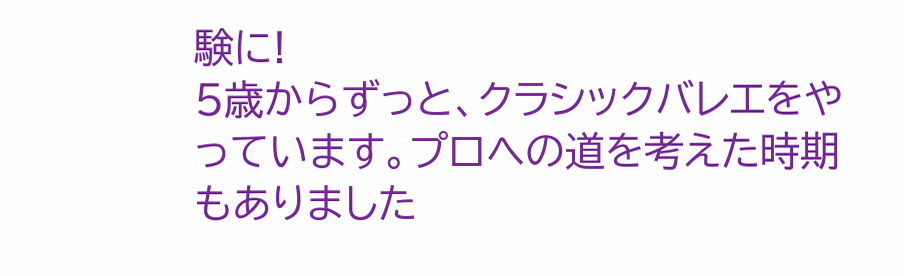験に!
5歳からずっと、クラシックバレエをやっています。プロへの道を考えた時期もありました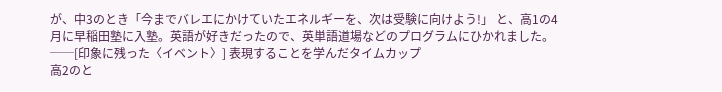が、中3のとき「今までバレエにかけていたエネルギーを、次は受験に向けよう!」 と、高1の4月に早稲田塾に入塾。英語が好きだったので、英単語道場などのプログラムにひかれました。
──[印象に残った〈イベント〉] 表現することを学んだタイムカップ
高2のと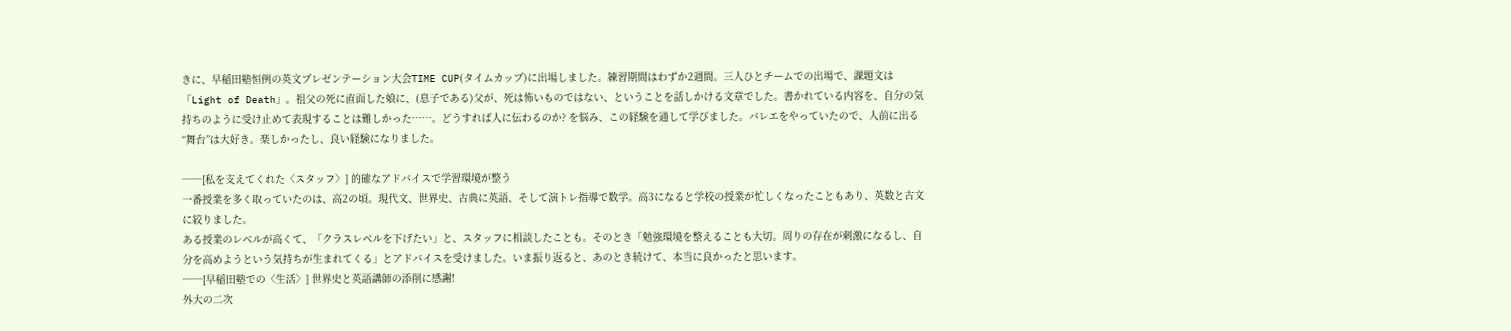きに、早稲田塾恒例の英文プレゼンテーション大会TIME CUP(タイムカップ)に出場しました。練習期間はわずか2週間。三人ひとチームでの出場で、課題文は「Light of Death」。祖父の死に直面した娘に、(息子である)父が、死は怖いものではない、ということを話しかける文章でした。書かれている内容を、自分の気持ちのように受け止めて表現することは難しかった……。どうすれば人に伝わるのか? を悩み、この経験を通して学びました。バレエをやっていたので、人前に出る“舞台”は大好き。楽しかったし、良い経験になりました。

──[私を支えてくれた〈スタッフ〉] 的確なアドバイスで学習環境が整う
一番授業を多く取っていたのは、高2の頃。現代文、世界史、古典に英語、そして演トレ指導で数学。高3になると学校の授業が忙しくなったこともあり、英数と古文に絞りました。
ある授業のレベルが高くて、「クラスレベルを下げたい」と、スタッフに相談したことも。そのとき「勉強環境を整えることも大切。周りの存在が刺激になるし、自分を高めようという気持ちが生まれてくる」とアドバイスを受けました。いま振り返ると、あのとき続けて、本当に良かったと思います。
──[早稲田塾での〈生活〉] 世界史と英語講師の添削に感謝!
外大の二次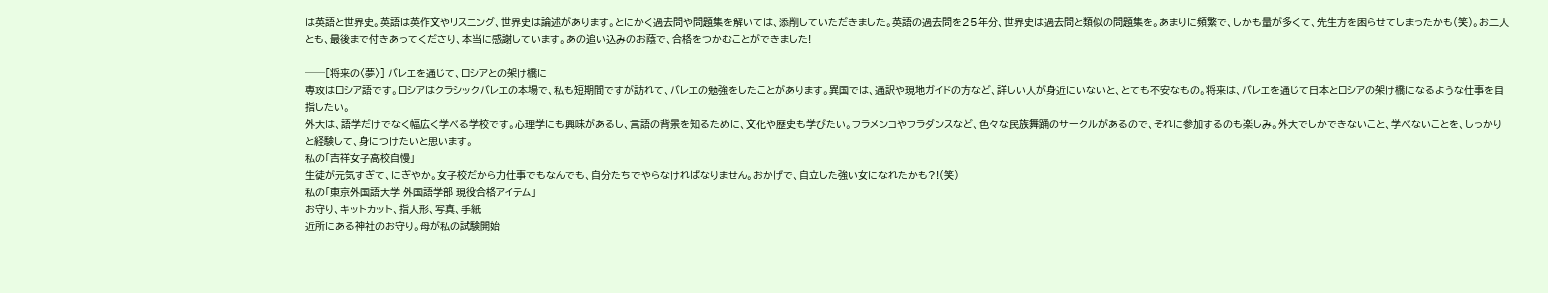は英語と世界史。英語は英作文やリスニング、世界史は論述があります。とにかく過去問や問題集を解いては、添削していただきました。英語の過去問を25年分、世界史は過去問と類似の問題集を。あまりに頻繁で、しかも量が多くて、先生方を困らせてしまったかも(笑)。お二人とも、最後まで付きあってくださり、本当に感謝しています。あの追い込みのお蔭で、合格をつかむことができました!

──[将来の〈夢〉] バレエを通じて、ロシアとの架け橋に
専攻はロシア語です。ロシアはクラシックバレエの本場で、私も短期間ですが訪れて、バレエの勉強をしたことがあります。異国では、通訳や現地ガイドの方など、詳しい人が身近にいないと、とても不安なもの。将来は、バレエを通じて日本とロシアの架け橋になるような仕事を目指したい。
外大は、語学だけでなく幅広く学べる学校です。心理学にも興味があるし、言語の背景を知るために、文化や歴史も学びたい。フラメンコやフラダンスなど、色々な民族舞踊のサークルがあるので、それに参加するのも楽しみ。外大でしかできないこと、学べないことを、しっかりと経験して、身につけたいと思います。
私の「吉祥女子高校自慢」
生徒が元気すぎて、にぎやか。女子校だから力仕事でもなんでも、自分たちでやらなければなりません。おかげで、自立した強い女になれたかも?!(笑)
私の「東京外国語大学 外国語学部 現役合格アイテム」
お守り、キットカット、指人形、写真、手紙
近所にある神社のお守り。母が私の試験開始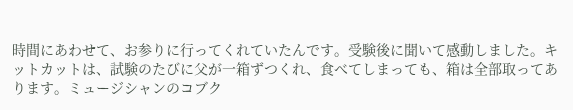時間にあわせて、お参りに行ってくれていたんです。受験後に聞いて感動しました。キットカットは、試験のたびに父が一箱ずつくれ、食べてしまっても、箱は全部取ってあります。ミュージシャンのコブク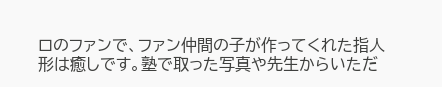ロのファンで、ファン仲間の子が作ってくれた指人形は癒しです。塾で取った写真や先生からいただ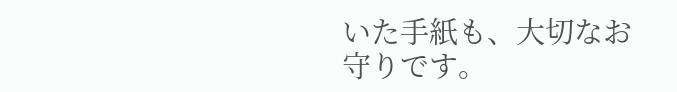いた手紙も、大切なお守りです。